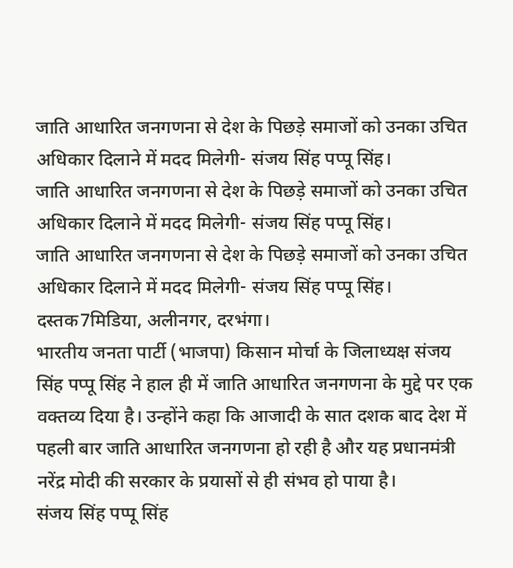जाति आधारित जनगणना से देश के पिछड़े समाजों को उनका उचित अधिकार दिलाने में मदद मिलेगी- संजय सिंह पप्पू सिंह।
जाति आधारित जनगणना से देश के पिछड़े समाजों को उनका उचित अधिकार दिलाने में मदद मिलेगी- संजय सिंह पप्पू सिंह।
जाति आधारित जनगणना से देश के पिछड़े समाजों को उनका उचित अधिकार दिलाने में मदद मिलेगी- संजय सिंह पप्पू सिंह।
दस्तक7मिडिया, अलीनगर, दरभंगा।
भारतीय जनता पार्टी (भाजपा) किसान मोर्चा के जिलाध्यक्ष संजय सिंह पप्पू सिंह ने हाल ही में जाति आधारित जनगणना के मुद्दे पर एक वक्तव्य दिया है। उन्होंने कहा कि आजादी के सात दशक बाद देश में पहली बार जाति आधारित जनगणना हो रही है और यह प्रधानमंत्री नरेंद्र मोदी की सरकार के प्रयासों से ही संभव हो पाया है।
संजय सिंह पप्पू सिंह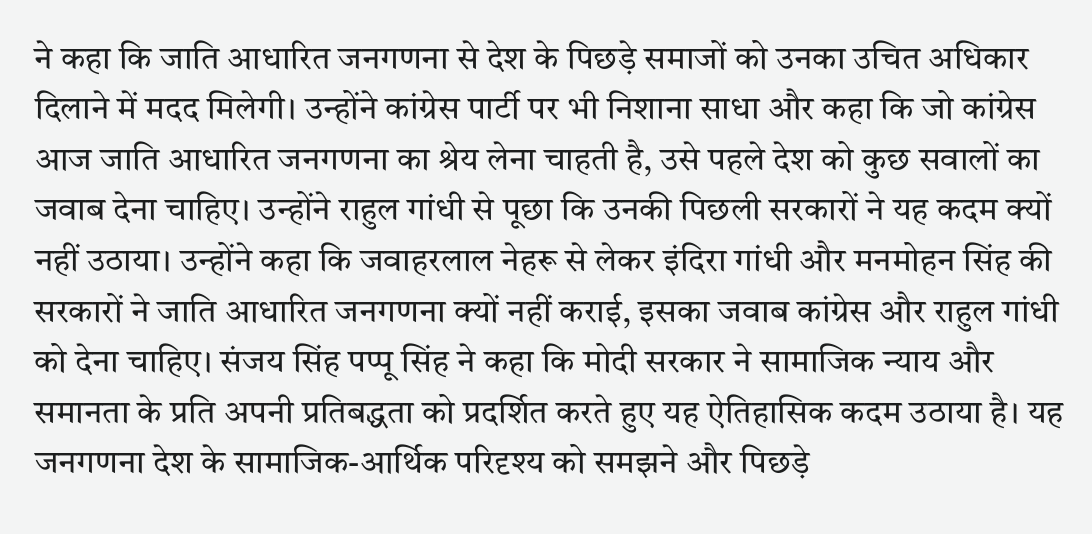ने कहा कि जाति आधारित जनगणना से देश के पिछड़े समाजों को उनका उचित अधिकार दिलाने में मदद मिलेगी। उन्होंने कांग्रेस पार्टी पर भी निशाना साधा और कहा कि जो कांग्रेस आज जाति आधारित जनगणना का श्रेय लेना चाहती है, उसे पहले देश को कुछ सवालों का जवाब देना चाहिए। उन्होंने राहुल गांधी से पूछा कि उनकी पिछली सरकारों ने यह कदम क्यों नहीं उठाया। उन्होंने कहा कि जवाहरलाल नेहरू से लेकर इंदिरा गांधी और मनमोहन सिंह की सरकारों ने जाति आधारित जनगणना क्यों नहीं कराई, इसका जवाब कांग्रेस और राहुल गांधी को देना चाहिए। संजय सिंह पप्पू सिंह ने कहा कि मोदी सरकार ने सामाजिक न्याय और समानता के प्रति अपनी प्रतिबद्धता को प्रदर्शित करते हुए यह ऐतिहासिक कदम उठाया है। यह जनगणना देश के सामाजिक-आर्थिक परिदृश्य को समझने और पिछड़े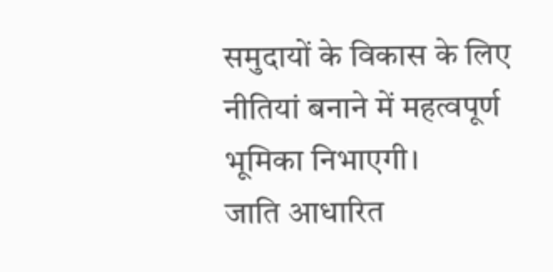समुदायों के विकास के लिए नीतियां बनाने में महत्वपूर्ण भूमिका निभाएगी।
जाति आधारित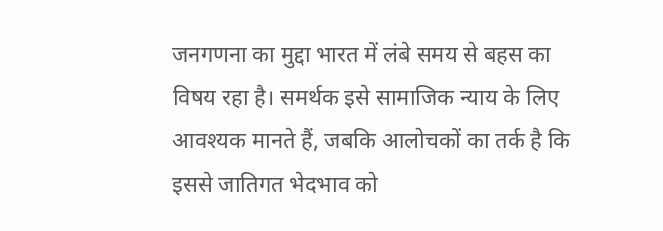जनगणना का मुद्दा भारत में लंबे समय से बहस का विषय रहा है। समर्थक इसे सामाजिक न्याय के लिए आवश्यक मानते हैं, जबकि आलोचकों का तर्क है कि इससे जातिगत भेदभाव को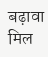बढ़ावा मिल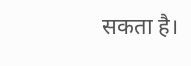सकता है।